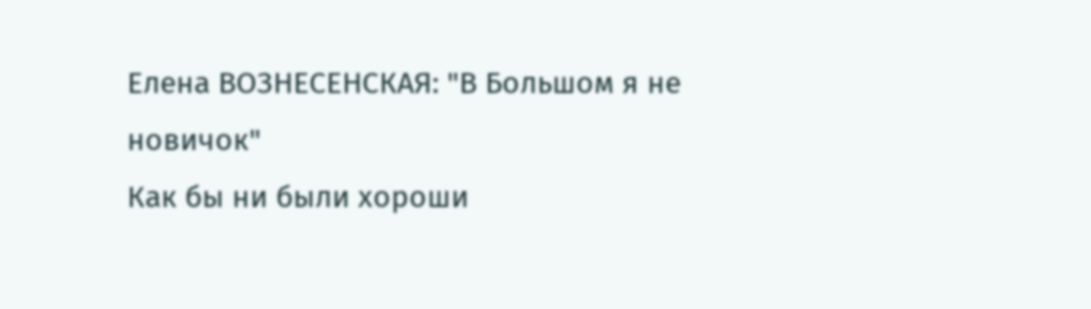Елена ВОЗНЕСЕНСКАЯ: "В Большом я не новичок"
Как бы ни были хороши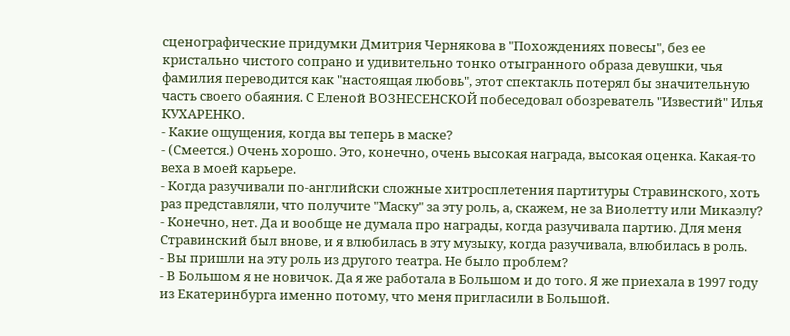сценографические придумки Дмитрия Чернякова в "Похождениях повесы", без ее кристально чистого сопрано и удивительно тонко отыгранного образа девушки, чья фамилия переводится как "настоящая любовь", этот спектакль потерял бы значительную часть своего обаяния. С Еленой ВОЗНЕСЕНСКОЙ побеседовал обозреватель "Известий" Илья КУХАРЕНКО.
- Какие ощущения, когда вы теперь в маске?
- (Смеется.) Очень хорошо. Это, конечно, очень высокая награда, высокая оценка. Какая-то веха в моей карьере.
- Когда разучивали по-английски сложные хитросплетения партитуры Стравинского, хоть раз представляли, что получите "Маску" за эту роль, а, скажем, не за Виолетту или Микаэлу?
- Конечно, нет. Да и вообще не думала про награды, когда разучивала партию. Для меня Стравинский был внове, и я влюбилась в эту музыку, когда разучивала, влюбилась в роль.
- Вы пришли на эту роль из другого театра. Не было проблем?
- В Большом я не новичок. Да я же работала в Большом и до того. Я же приехала в 1997 году из Екатеринбурга именно потому, что меня пригласили в Большой.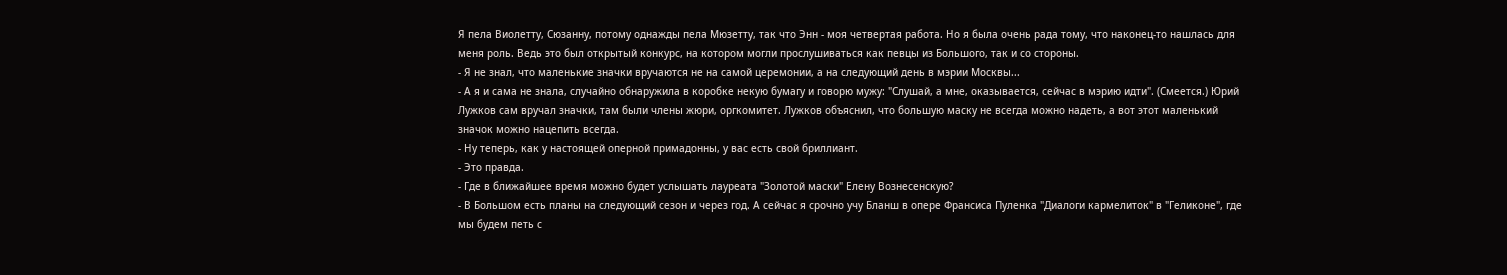Я пела Виолетту, Сюзанну, потому однажды пела Мюзетту, так что Энн - моя четвертая работа. Но я была очень рада тому, что наконец-то нашлась для меня роль. Ведь это был открытый конкурс, на котором могли прослушиваться как певцы из Большого, так и со стороны.
- Я не знал, что маленькие значки вручаются не на самой церемонии, а на следующий день в мэрии Москвы...
- А я и сама не знала, случайно обнаружила в коробке некую бумагу и говорю мужу: "Слушай, а мне, оказывается, сейчас в мэрию идти". (Смеется.) Юрий Лужков сам вручал значки, там были члены жюри, оргкомитет. Лужков объяснил, что большую маску не всегда можно надеть, а вот этот маленький значок можно нацепить всегда.
- Ну теперь, как у настоящей оперной примадонны, у вас есть свой бриллиант.
- Это правда.
- Где в ближайшее время можно будет услышать лауреата "Золотой маски" Елену Вознесенскую?
- В Большом есть планы на следующий сезон и через год. А сейчас я срочно учу Бланш в опере Франсиса Пуленка "Диалоги кармелиток" в "Геликоне", где мы будем петь с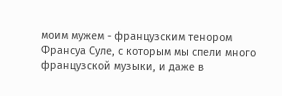моим мужем - французским тенором Франсуа Суле, с которым мы спели много французской музыки, и даже в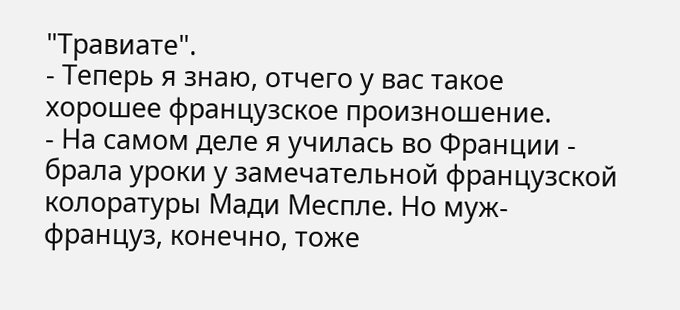"Травиате".
- Теперь я знаю, отчего у вас такое хорошее французское произношение.
- На самом деле я училась во Франции - брала уроки у замечательной французской колоратуры Мади Меспле. Но муж-француз, конечно, тоже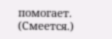помогает. (Смеется.)